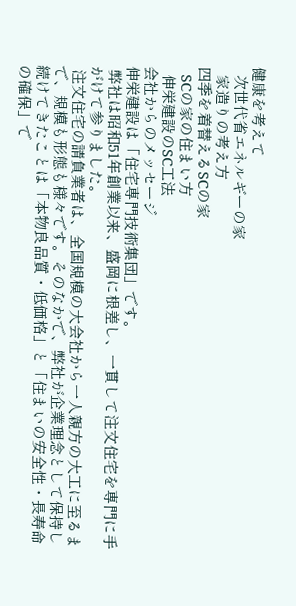健康を考えて
  次世代省エネルギーの家
  家造りの考え方
四季を着替えるSCの家
  SCの家の住まい方
  伸栄建設のSC工法
会社からのメッセージ
伸栄建設は「住宅専門技術集団」です。
 弊社は昭和51年創業以来、盛岡に根差し、一貫して注文住宅を専門に手がけて参りました。
 注文住宅の請負業者は、全国規模の大会社から一人親方の大工に至るまで、規模も形態も様々です。そのなかで、弊社が企業理念として保持し続けてきたことは「本物良品質・低価格」と「住まいの安全性・長寿命の確保」で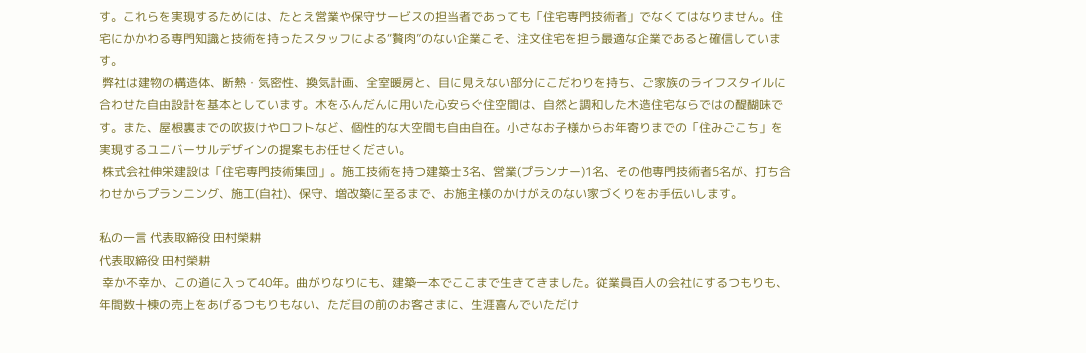す。これらを実現するためには、たとえ営業や保守サービスの担当者であっても「住宅専門技術者」でなくてはなりません。住宅にかかわる専門知識と技術を持ったスタッフによる“贅肉”のない企業こそ、注文住宅を担う最適な企業であると確信しています。
 弊社は建物の構造体、断熱・気密性、換気計画、全室暖房と、目に見えない部分にこだわりを持ち、ご家族のライフスタイルに合わせた自由設計を基本としています。木をふんだんに用いた心安らぐ住空間は、自然と調和した木造住宅ならではの醍醐味です。また、屋根裏までの吹抜けやロフトなど、個性的な大空間も自由自在。小さなお子様からお年寄りまでの「住みごこち」を実現するユニバーサルデザインの提案もお任せください。
 株式会社伸栄建設は「住宅専門技術集団」。施工技術を持つ建築士3名、営業(プランナー)1名、その他専門技術者5名が、打ち合わせからプランニング、施工(自社)、保守、増改築に至るまで、お施主様のかけがえのない家づくりをお手伝いします。

私の一言 代表取締役 田村榮耕
代表取締役 田村榮耕
 幸か不幸か、この道に入って40年。曲がりなりにも、建築一本でここまで生きてきました。従業員百人の会社にするつもりも、年間数十棟の売上をあげるつもりもない、ただ目の前のお客さまに、生涯喜んでいただけ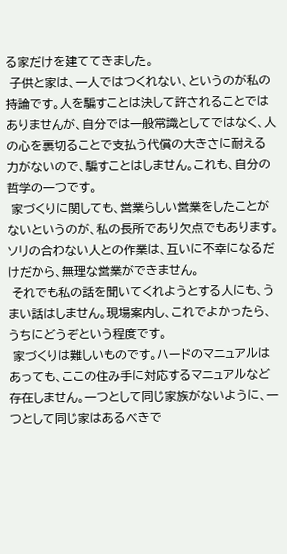る家だけを建ててきました。
 子供と家は、一人ではつくれない、というのが私の持論です。人を騙すことは決して許されることではありませんが、自分では一般常識としてではなく、人の心を裏切ることで支払う代償の大きさに耐える力がないので、騙すことはしません。これも、自分の哲学の一つです。
 家づくりに関しても、営業らしい営業をしたことがないというのが、私の長所であり欠点でもあります。ソリの合わない人との作業は、互いに不幸になるだけだから、無理な営業ができません。
 それでも私の話を聞いてくれようとする人にも、うまい話はしません。現場案内し、これでよかったら、うちにどうぞという程度です。
 家づくりは難しいものです。ハードのマニュアルはあっても、ここの住み手に対応するマニュアルなど存在しません。一つとして同じ家族がないように、一つとして同じ家はあるべきで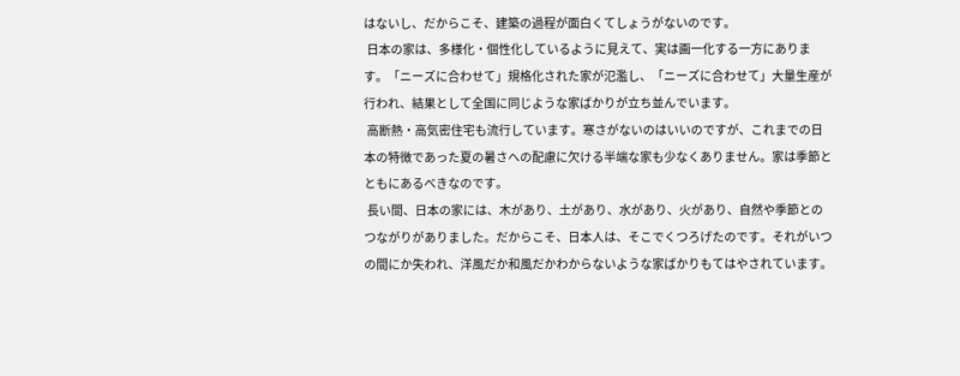はないし、だからこそ、建築の過程が面白くてしょうがないのです。
 日本の家は、多様化・個性化しているように見えて、実は画一化する一方にあります。「ニーズに合わせて」規格化された家が氾濫し、「ニーズに合わせて」大量生産が行われ、結果として全国に同じような家ばかりが立ち並んでいます。
 高断熱・高気密住宅も流行しています。寒さがないのはいいのですが、これまでの日本の特徴であった夏の暑さへの配慮に欠ける半端な家も少なくありません。家は季節とともにあるべきなのです。
 長い間、日本の家には、木があり、土があり、水があり、火があり、自然や季節とのつながりがありました。だからこそ、日本人は、そこでくつろげたのです。それがいつの間にか失われ、洋風だか和風だかわからないような家ばかりもてはやされています。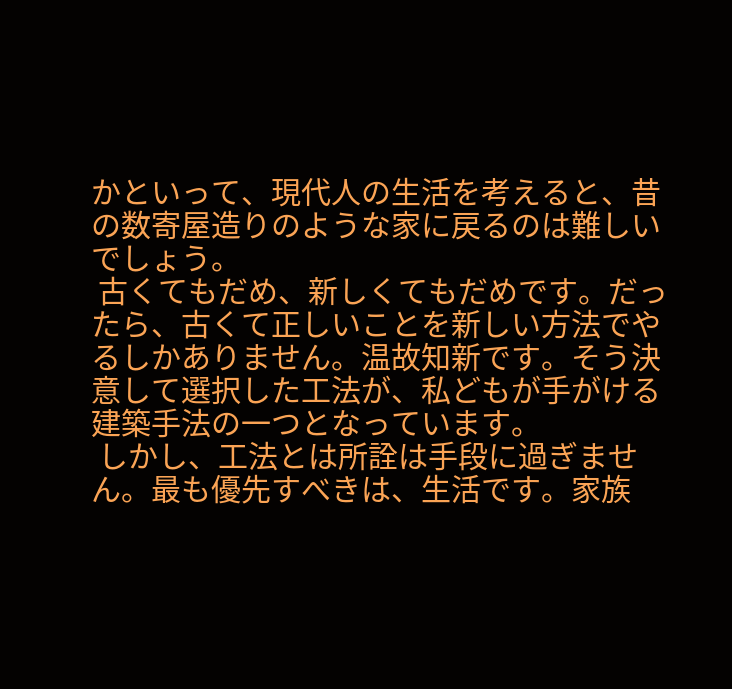かといって、現代人の生活を考えると、昔の数寄屋造りのような家に戻るのは難しいでしょう。
 古くてもだめ、新しくてもだめです。だったら、古くて正しいことを新しい方法でやるしかありません。温故知新です。そう決意して選択した工法が、私どもが手がける建築手法の一つとなっています。
 しかし、工法とは所詮は手段に過ぎません。最も優先すべきは、生活です。家族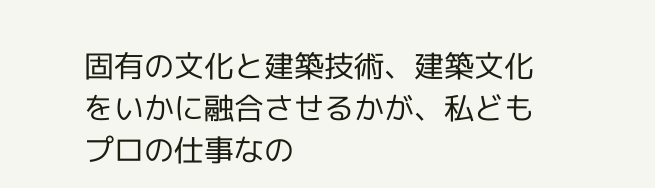固有の文化と建築技術、建築文化をいかに融合させるかが、私どもプロの仕事なの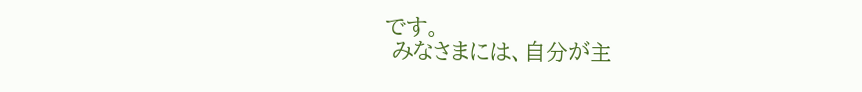です。
 みなさまには、自分が主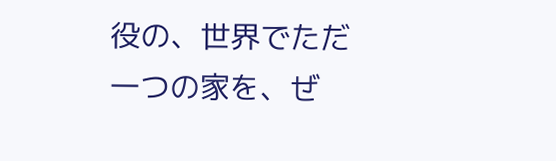役の、世界でただ一つの家を、ぜ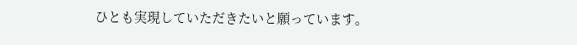ひとも実現していただきたいと願っています。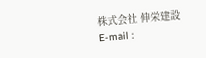株式会社 伸栄建設
E-mail :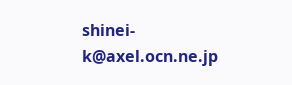shinei-k@axel.ocn.ne.jp